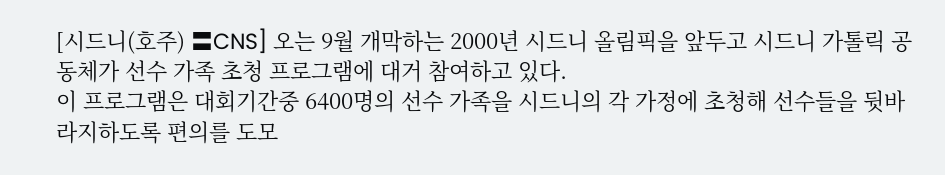[시드니(호주) 〓CNS] 오는 9월 개막하는 2000년 시드니 올림픽을 앞두고 시드니 가톨릭 공동체가 선수 가족 초청 프로그램에 대거 참여하고 있다.
이 프로그램은 대회기간중 6400명의 선수 가족을 시드니의 각 가정에 초청해 선수들을 뒷바라지하도록 편의를 도모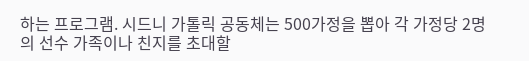하는 프로그램. 시드니 가톨릭 공동체는 500가정을 뽑아 각 가정당 2명의 선수 가족이나 친지를 초대할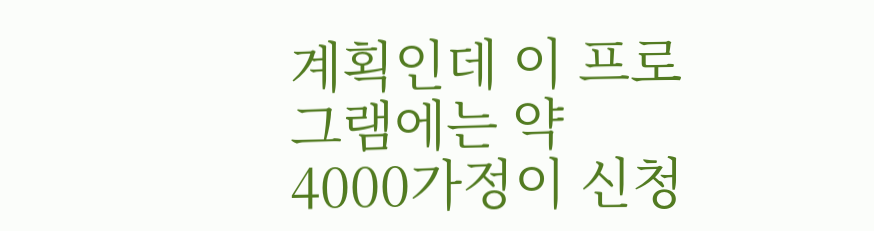계획인데 이 프로그램에는 약 4000가정이 신청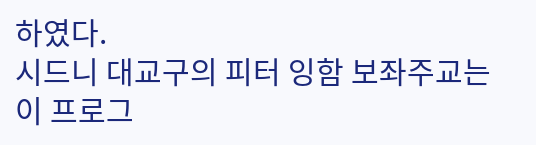하였다.
시드니 대교구의 피터 잉함 보좌주교는 이 프로그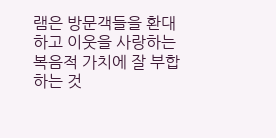램은 방문객들을 환대하고 이웃을 사랑하는 복음적 가치에 잘 부합하는 것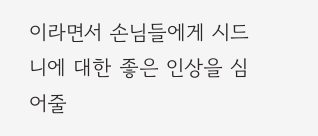이라면서 손님들에게 시드니에 대한 좋은 인상을 심어줄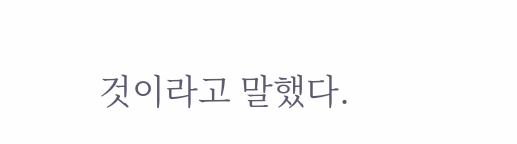것이라고 말했다.